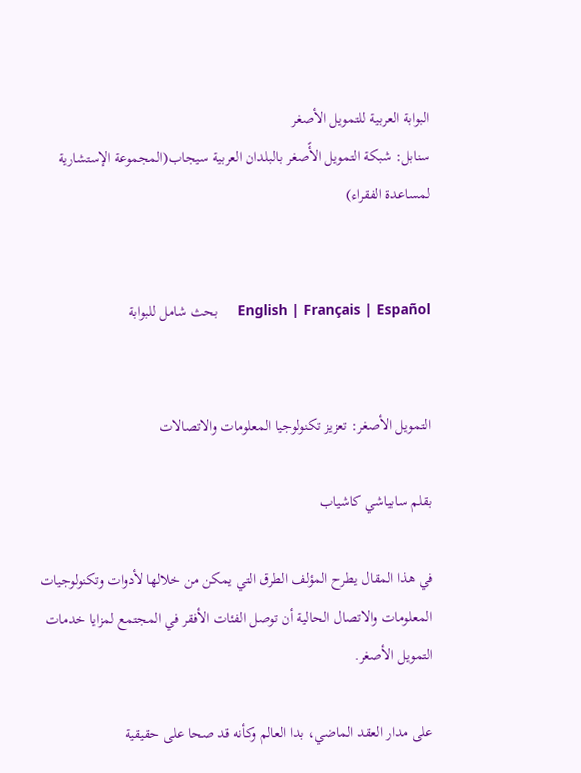البوابة العربية للتمويل الأصغر
سنابل: شبكة التمويل الأًصغر بالبلدان العربية سيجاب(المجموعة الإستشارية لمساعدة الفقراء)


English | Français | Español     بحث شامل للبوابة


التمويل الأصغر: تعزيز تكنولوجيا المعلومات والاتصالات

بقلم سابياشي كاشياب

في هذا المقال يطرح المؤلف الطرق التي يمكن من خلالها لأدوات وتكنولوجيات المعلومات والاتصال الحالية أن توصل الفئات الأفقر في المجتمع لمزايا خدمات التمويل الأصغر.

على مدار العقد الماضي، بدا العالم وكأنه قد صحا على حقيقية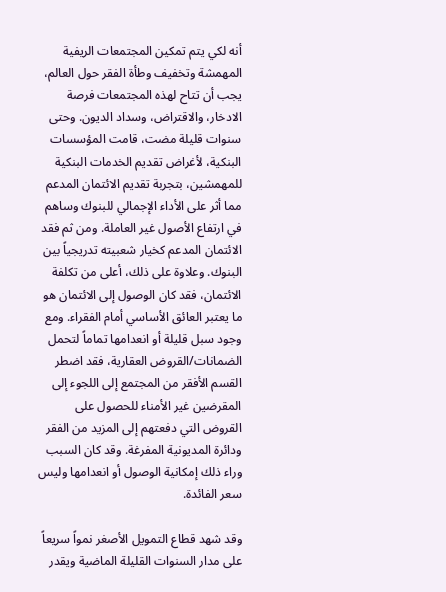أنه لكي يتم تمكين المجتمعات الريفية المهمشة وتخفيف وطأة الفقر حول العالم، يجب أن تتاح لهذه المجتمعات فرصة الادخار، والاقتراض، وسداد الديون. وحتى سنوات قليلة مضت، قامت المؤسسات البنكية، لأغراض تقديم الخدمات البنكية للمهمشين، بتجربة تقديم الائتمان المدعم مما أثر على الأداء الإجمالي للبنوك وساهم في ارتفاع الأصول غير العاملة. ومن ثم فقد الائتمان المدعم كخيار شعبيته تدريجياً بين البنوك. وعلاوة على ذلك، أعلى من تكلفة الائتمان، فقد كان الوصول إلى الائتمان هو ما يعتبر العائق الأساسي أمام الفقراء. ومع وجود سبل قليلة أو انعدامها تماماً لتحمل الضمانات/القروض العقارية، فقد اضطر القسم الأفقر من المجتمع إلى اللجوء إلى المقرضين غير الأمناء للحصول على القروض التي دفعتهم إلى المزيد من الفقر ودائرة المديونية المفرغة. وقد كان السبب وراء ذلك إمكانية الوصول أو انعدامها وليس سعر الفائدة.

وقد شهد قطاع التمويل الأصغر نمواً سريعاً على مدار السنوات القليلة الماضية ويقدر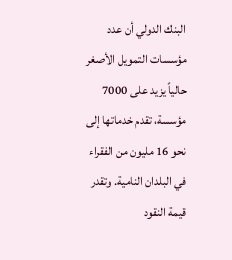البنك الدولي أن عدد مؤسسات التمويل الأصغر حالياً يزيد على 7000 مؤسسة، تقدم خدماتها إلى نحو 16 مليون من الفقراء في البلدان النامية. وتقدر قيمة النقود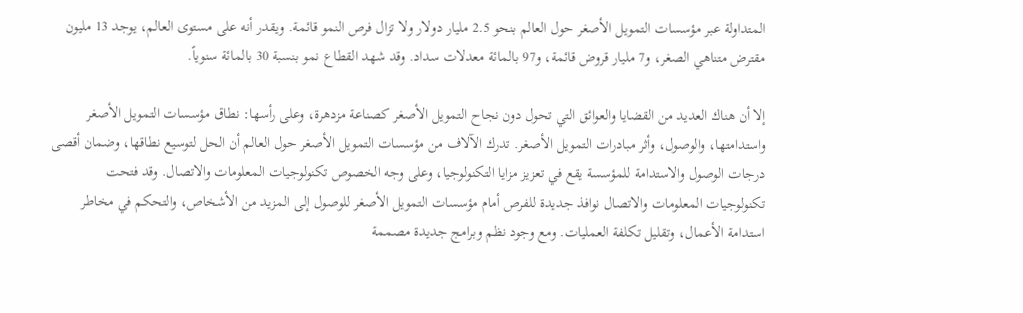المتداولة عبر مؤسسات التمويل الأصغر حول العالم بنحو 2.5 مليار دولار ولا تزال فرص النمو قائمة. ويقدر أنه على مستوى العالم، يوجد 13 مليون مقترض متناهي الصغر، و7 مليار قروض قائمة، و97 بالمائة معدلات سداد. وقد شهد القطاع نمو بنسبة 30 بالمائة سنوياً.

إلا أن هناك العديد من القضايا والعوائق التي تحول دون نجاح التمويل الأصغر كصناعة مزدهرة، وعلى رأسها: نطاق مؤسسات التمويل الأصغر واستدامتها، والوصول، وأثر مبادرات التمويل الأصغر. تدرك الآلاف من مؤسسات التمويل الأصغر حول العالم أن الحل لتوسيع نطاقها، وضمان أقصى درجات الوصول والاستدامة للمؤسسة يقع في تعزيز مزايا التكنولوجيا، وعلى وجه الخصوص تكنولوجيات المعلومات والاتصال. وقد فتحت تكنولوجيات المعلومات والاتصال نوافذ جديدة للفرص أمام مؤسسات التمويل الأصغر للوصول إلى المزيد من الأشخاص، والتحكم في مخاطر استدامة الأعمال، وتقليل تكلفة العمليات. ومع وجود نظم وبرامج جديدة مصممة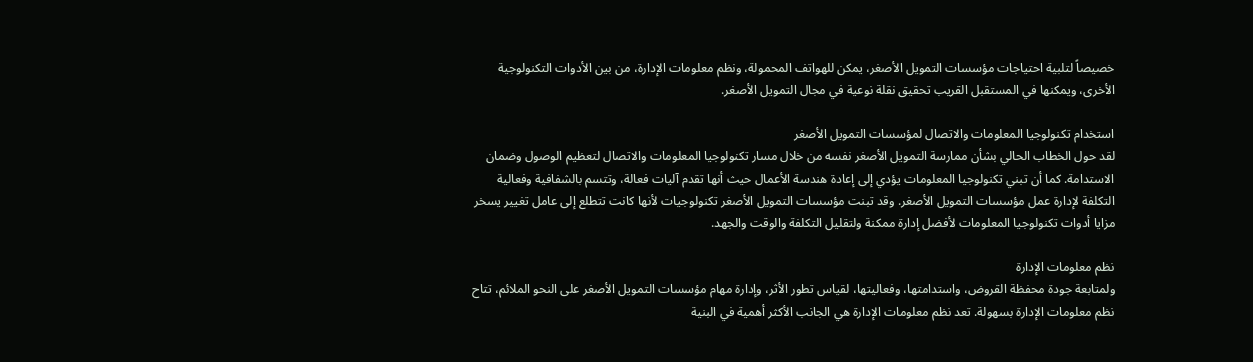خصيصاً لتلبية احتياجات مؤسسات التمويل الأصغر، يمكن للهواتف المحمولة، ونظم معلومات الإدارة، من بين الأدوات التكنولوجية الأخرى، ويمكنها في المستقبل القريب تحقيق نقلة نوعية في مجال التمويل الأصغر.

استخدام تكنولوجيا المعلومات والاتصال لمؤسسات التمويل الأصغر
لقد حول الخطاب الحالي بشأن ممارسة التمويل الأصغر نفسه من خلال مسار تكنولوجيا المعلومات والاتصال لتعظيم الوصول وضمان الاستدامة. كما أن تبني تكنولوجيا المعلومات يؤدي إلى إعادة هندسة الأعمال حيث أنها تقدم آليات فعالة، وتتسم بالشفافية وفعالية التكلفة لإدارة عمل مؤسسات التمويل الأصغر. وقد تبنت مؤسسات التمويل الأصغر تكنولوجيات لأنها كانت تتطلع إلى عامل تغيير يسخر مزايا أدوات تكنولوجيا المعلومات لأفضل إدارة ممكنة ولتقليل التكلفة والوقت والجهد.

نظم معلومات الإدارة
ولمتابعة جودة محفظة القروض، واستدامتها، وفعاليتها، لقياس تطور الأثر، وإدارة مهام مؤسسات التمويل الأصغر على النحو الملائم، تتاح نظم معلومات الإدارة بسهولة. تعد نظم معلومات الإدارة هي الجانب الأكثر أهمية في البنية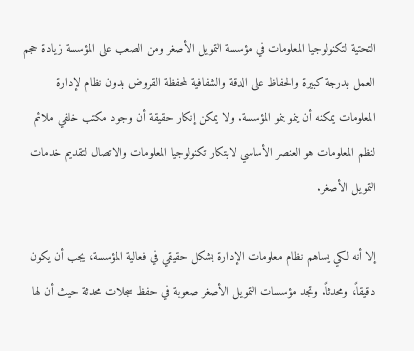التحتية لتكنولوجيا المعلومات في مؤسسة التمويل الأصغر ومن الصعب على المؤسسة زيادة حجم العمل بدرجة كبيرة والحفاظ على الدقة والشفافية لمحفظة القروض بدون نظام لإدارة المعلومات يمكنه أن ينمو بنمو المؤسسة. ولا يمكن إنكار حقيقة أن وجود مكتب خلفي ملائم لنظم المعلومات هو العنصر الأساسي لابتكار تكنولوجيا المعلومات والاتصال لتقديم خدمات التمويل الأصغر.

إلا أنه لكي يساهم نظام معلومات الإدارة بشكل حقيقي في فعالية المؤسسة، يجب أن يكون دقيقاً، ومحدثاً. وتجد مؤسسات التمويل الأصغر صعوبة في حفظ سجلات محدثة حيث أن لها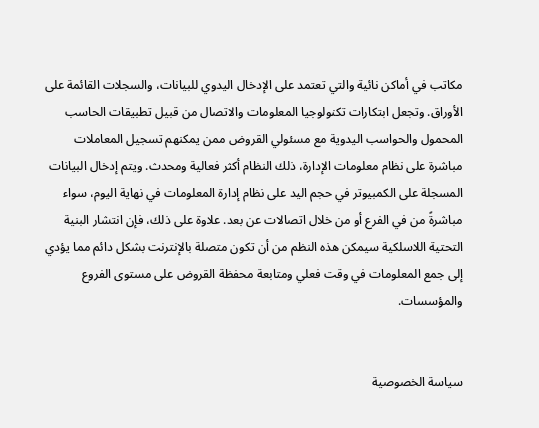مكاتب في أماكن نائية والتي تعتمد على الإدخال اليدوي للبيانات، والسجلات القائمة على الأوراق. وتجعل ابتكارات تكنولوجيا المعلومات والاتصال من قبيل تطبيقات الحاسب المحمول والحواسب اليدوية مع مسئولي القروض ممن يمكنهم تسجيل المعاملات مباشرة على نظام معلومات الإدارة، ذلك النظام أكثر فعالية ومحدث. ويتم إدخال البيانات المسجلة على الكمبيوتر في حجم اليد على نظام إدارة المعلومات في نهاية اليوم، سواء مباشرةً من في الفرع أو من خلال اتصالات عن بعد. علاوة على ذلك، فإن انتشار البنية التحتية اللاسلكية سيمكن هذه النظم من أن تكون متصلة بالإنترنت بشكل دائم مما يؤدي إلى جمع المعلومات في وقت فعلي ومتابعة محفظة القروض على مستوى الفروع والمؤسسات.


سياسة الخصوصية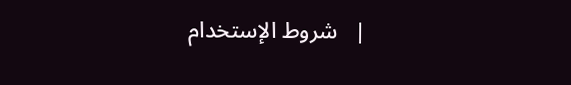|   شروط الإستخدام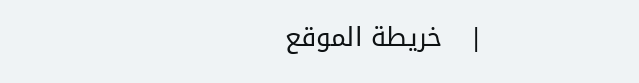|   خريطة الموقع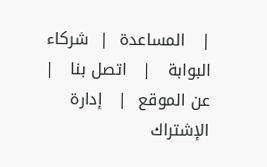|   المساعدة  |  شركاء البوابة   |   اتصل بنا   |   عن الموقع  |   إدارة الإشتراك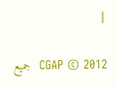|

CGAP © 2012  جميع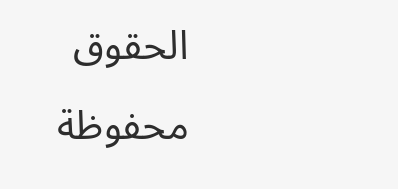الحقوق محفوظة